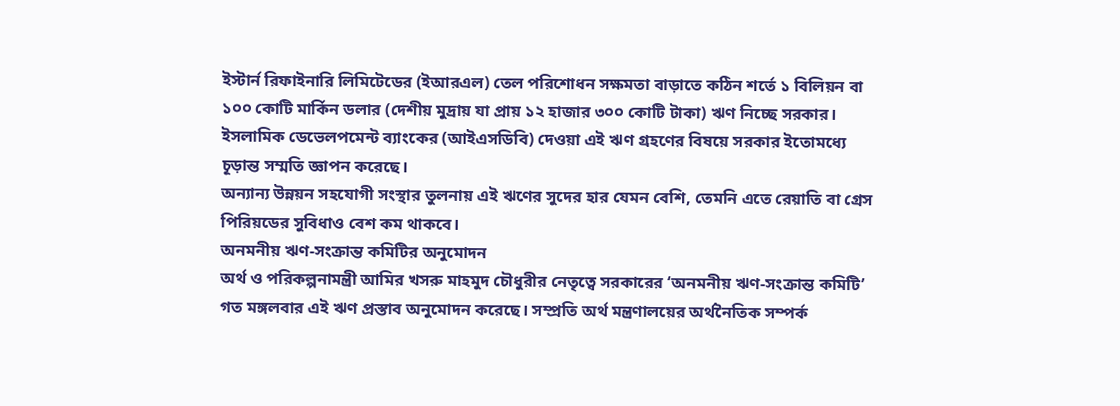ইস্টার্ন রিফাইনারি লিমিটেডের (ইআরএল) তেল পরিশোধন সক্ষমতা বাড়াতে কঠিন শর্তে ১ বিলিয়ন বা ১০০ কোটি মার্কিন ডলার (দেশীয় মুদ্রায় যা প্রায় ১২ হাজার ৩০০ কোটি টাকা) ঋণ নিচ্ছে সরকার। ইসলামিক ডেভেলপমেন্ট ব্যাংকের (আইএসডিবি) দেওয়া এই ঋণ গ্রহণের বিষয়ে সরকার ইতোমধ্যে চূড়ান্ত সম্মতি জ্ঞাপন করেছে।
অন্যান্য উন্নয়ন সহযোগী সংস্থার তুলনায় এই ঋণের সুদের হার যেমন বেশি, তেমনি এতে রেয়াতি বা গ্রেস পিরিয়ডের সুবিধাও বেশ কম থাকবে।
অনমনীয় ঋণ-সংক্রান্ত কমিটির অনুমোদন
অর্থ ও পরিকল্পনামন্ত্রী আমির খসরু মাহমুদ চৌধুরীর নেতৃত্বে সরকারের ‘অনমনীয় ঋণ-সংক্রান্ত কমিটি’ গত মঙ্গলবার এই ঋণ প্রস্তাব অনুমোদন করেছে। সম্প্রতি অর্থ মন্ত্রণালয়ের অর্থনৈতিক সম্পর্ক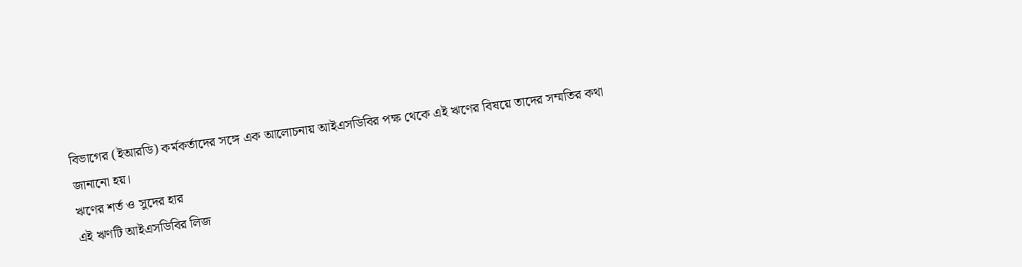বিভাগের (ইআরডি) কর্মকর্তাদের সঙ্গে এক আলোচনায় আইএসডিবির পক্ষ থেকে এই ঋণের বিষয়ে তাদের সম্মতির কথা জানানো হয়।
ঋণের শর্ত ও সুদের হার
এই ঋণটি আইএসডিবির লিজ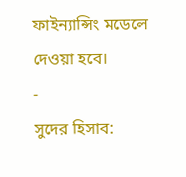ফাইন্যান্সিং মডেলে দেওয়া হবে।
-
সুদের হিসাব: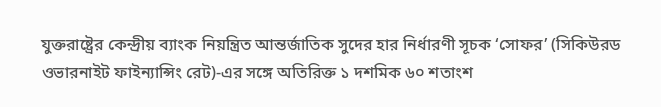যুক্তরাষ্ট্রের কেন্দ্রীয় ব্যাংক নিয়ন্ত্রিত আন্তর্জাতিক সুদের হার নির্ধারণী সূচক ‘সোফর’ (সিকিউরড ওভারনাইট ফাইন্যান্সিং রেট)-এর সঙ্গে অতিরিক্ত ১ দশমিক ৬০ শতাংশ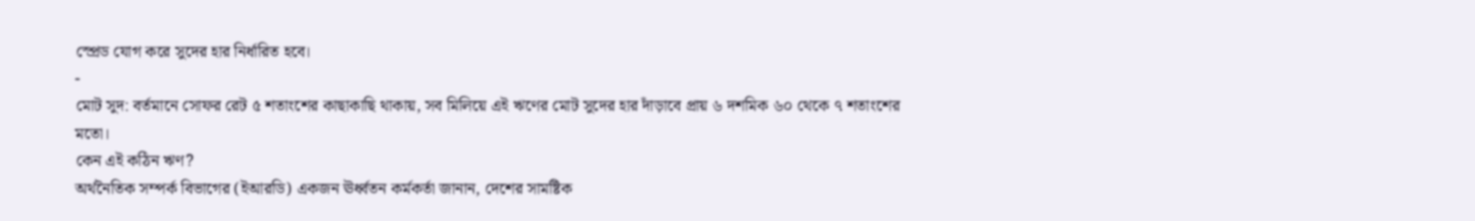স্প্রেড যোগ করে সুদের হার নির্ধারিত হবে।
-
মোট সুদ: বর্তমানে সোফর রেট ৫ শতাংশের কাছাকাছি থাকায়, সব মিলিয়ে এই ঋণের মোট সুদের হার দাঁড়াবে প্রায় ৬ দশমিক ৬০ থেকে ৭ শতাংশের মতো।
কেন এই কঠিন ঋণ?
অর্থনৈতিক সম্পর্ক বিভাগের (ইআরডি) একজন ঊর্ধ্বতন কর্মকর্তা জানান, দেশের সামষ্টিক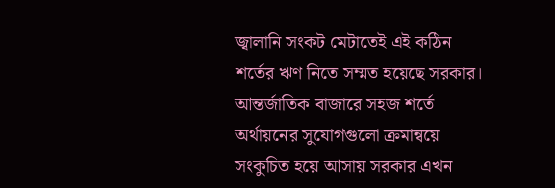জ্বালানি সংকট মেটাতেই এই কঠিন শর্তের ঋণ নিতে সম্মত হয়েছে সরকার। আন্তর্জাতিক বাজারে সহজ শর্তে অর্থায়নের সুযোগগুলো ক্রমান্বয়ে সংকুচিত হয়ে আসায় সরকার এখন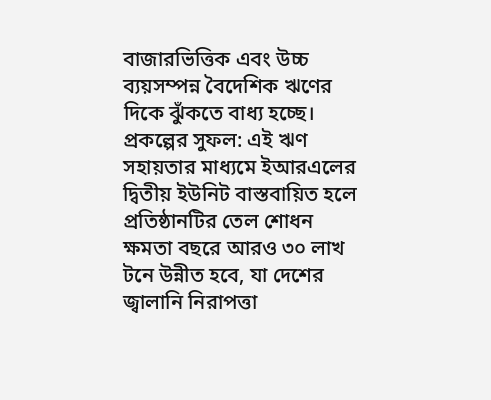বাজারভিত্তিক এবং উচ্চ ব্যয়সম্পন্ন বৈদেশিক ঋণের দিকে ঝুঁকতে বাধ্য হচ্ছে।
প্রকল্পের সুফল: এই ঋণ সহায়তার মাধ্যমে ইআরএলের দ্বিতীয় ইউনিট বাস্তবায়িত হলে প্রতিষ্ঠানটির তেল শোধন ক্ষমতা বছরে আরও ৩০ লাখ টনে উন্নীত হবে, যা দেশের জ্বালানি নিরাপত্তা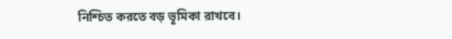নিশ্চিত করতে বড় ভূমিকা রাখবে।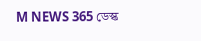M NEWS 365 ডেস্ক